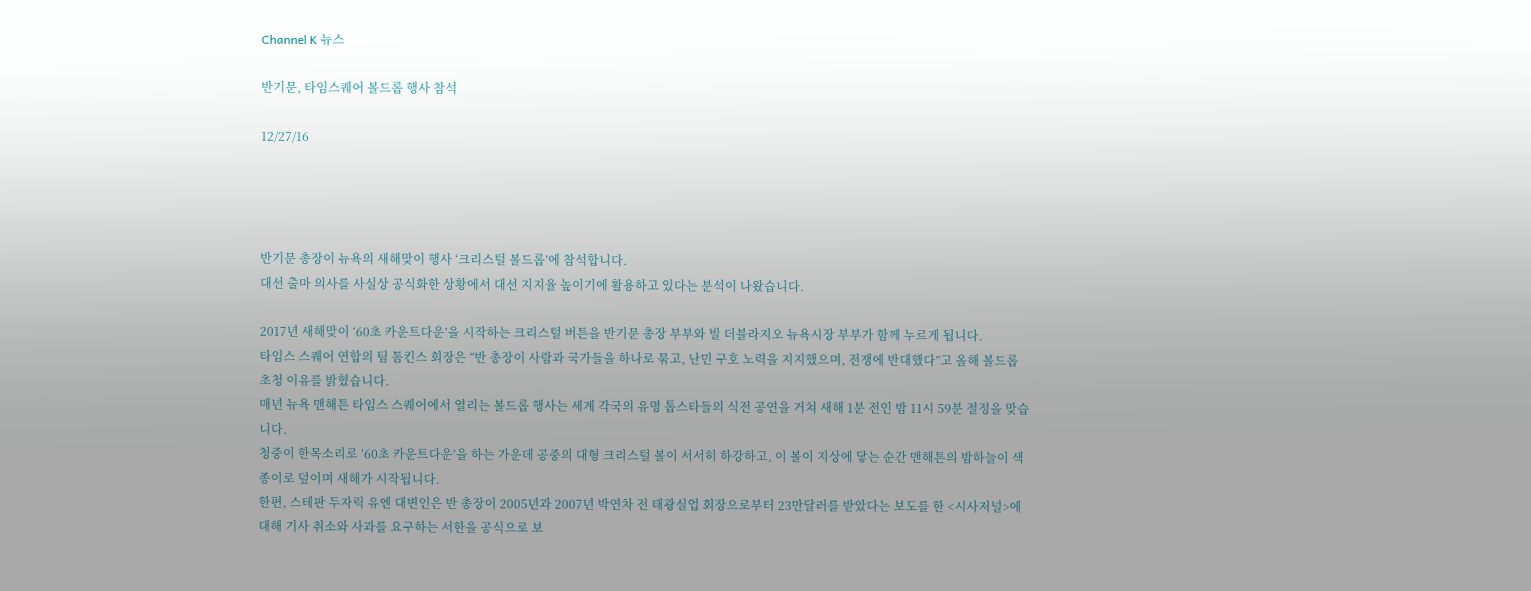Channel K 뉴스

반기문, 타임스퀘어 볼드롭 행사 참석

12/27/16




반기문 총장이 뉴욕의 새해맞이 행사 ‘크리스털 볼드롭’에 참석합니다.
대선 출마 의사를 사실상 공식화한 상황에서 대선 지지율 높이기에 활용하고 있다는 분석이 나왔습니다.

2017년 새해맞이 ‘60초 카운트다운’을 시작하는 크리스털 버튼을 반기문 총장 부부와 빌 더블라지오 뉴욕시장 부부가 함께 누르게 됩니다.
타임스 스퀘어 연합의 팀 톰킨스 회장은 “반 총장이 사람과 국가들을 하나로 묶고, 난민 구호 노력을 지지했으며, 전쟁에 반대했다”고 올해 볼드롭 초청 이유를 밝혔습니다.
매년 뉴욕 맨해튼 타임스 스퀘어에서 열리는 볼드롭 행사는 세계 각국의 유명 톱스타들의 식전 공연을 거쳐 새해 1분 전인 밤 11시 59분 절정을 맞습니다.
청중이 한목소리로 ‘60초 카운트다운’을 하는 가운데 공중의 대형 크리스털 볼이 서서히 하강하고, 이 볼이 지상에 닿는 순간 맨해튼의 밤하늘이 색종이로 덮이며 새해가 시작됩니다.
한편, 스테판 두자릭 유엔 대변인은 반 총장이 2005년과 2007년 박연차 전 태광실업 회장으로부터 23만달러를 받았다는 보도를 한 <시사저널>에 대해 기사 취소와 사과를 요구하는 서한을 공식으로 보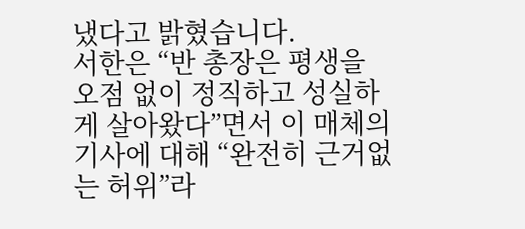냈다고 밝혔습니다.
서한은 “반 총장은 평생을 오점 없이 정직하고 성실하게 살아왔다”면서 이 매체의 기사에 대해 “완전히 근거없는 허위”라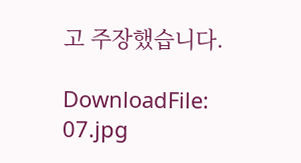고 주장했습니다.

DownloadFile: 07.jpg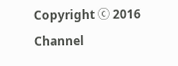Copyright ⓒ 2016 Channel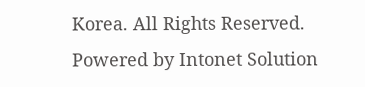Korea. All Rights Reserved.
Powered by Intonet Solution